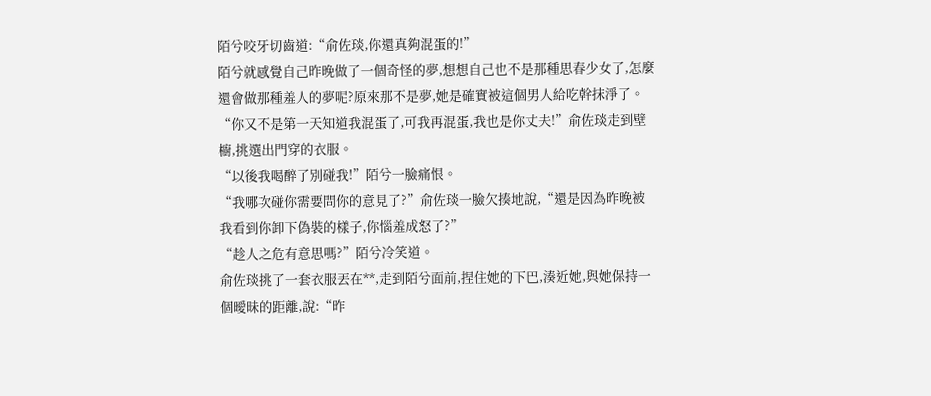陌兮咬牙切齒道:“俞佐琰,你還真夠混蛋的!”
陌兮就感覺自己昨晚做了一個奇怪的夢,想想自己也不是那種思春少女了,怎麼還會做那種羞人的夢呢?原來那不是夢,她是確實被這個男人給吃幹抹淨了。
“你又不是第一天知道我混蛋了,可我再混蛋,我也是你丈夫!”俞佐琰走到壁櫥,挑選出門穿的衣服。
“以後我喝醉了別碰我!”陌兮一臉痛恨。
“我哪次碰你需要問你的意見了?”俞佐琰一臉欠揍地說,“還是因為昨晚被我看到你卸下偽裝的樣子,你惱羞成怒了?”
“趁人之危有意思嗎?”陌兮冷笑道。
俞佐琰挑了一套衣服丟在**,走到陌兮面前,捏住她的下巴,湊近她,與她保持一個曖昧的距離,說:“昨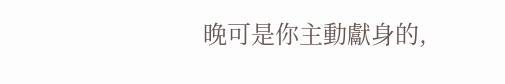晚可是你主動獻身的,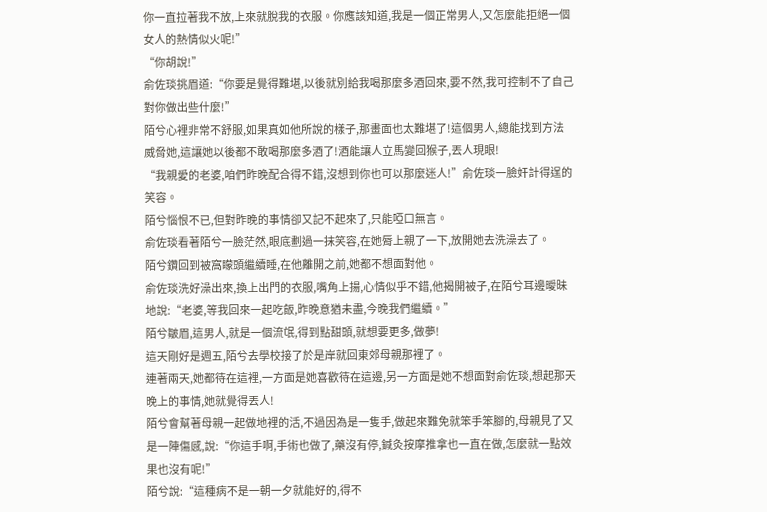你一直拉著我不放,上來就脫我的衣服。你應該知道,我是一個正常男人,又怎麼能拒絕一個女人的熱情似火呢!”
“你胡說!”
俞佐琰挑眉道:“你要是覺得難堪,以後就別給我喝那麼多酒回來,要不然,我可控制不了自己對你做出些什麼!”
陌兮心裡非常不舒服,如果真如他所說的樣子,那畫面也太難堪了!這個男人,總能找到方法威脅她,這讓她以後都不敢喝那麼多酒了!酒能讓人立馬變回猴子,丟人現眼!
“我親愛的老婆,咱們昨晚配合得不錯,沒想到你也可以那麼迷人!”俞佐琰一臉奸計得逞的笑容。
陌兮惱恨不已,但對昨晚的事情卻又記不起來了,只能啞口無言。
俞佐琰看著陌兮一臉茫然,眼底劃過一抹笑容,在她脣上親了一下,放開她去洗澡去了。
陌兮鑽回到被窩矇頭繼續睡,在他離開之前,她都不想面對他。
俞佐琰洗好澡出來,換上出門的衣服,嘴角上揚,心情似乎不錯,他揭開被子,在陌兮耳邊曖昧地說:“老婆,等我回來一起吃飯,昨晚意猶未盡,今晚我們繼續。”
陌兮皺眉,這男人,就是一個流氓,得到點甜頭,就想要更多,做夢!
這天剛好是週五,陌兮去學校接了於是岸就回東郊母親那裡了。
連著兩天,她都待在這裡,一方面是她喜歡待在這邊,另一方面是她不想面對俞佐琰,想起那天晚上的事情,她就覺得丟人!
陌兮會幫著母親一起做地裡的活,不過因為是一隻手,做起來難免就笨手笨腳的,母親見了又是一陣傷感,說:“你這手啊,手術也做了,藥沒有停,鍼灸按摩推拿也一直在做,怎麼就一點效果也沒有呢!”
陌兮說:“這種病不是一朝一夕就能好的,得不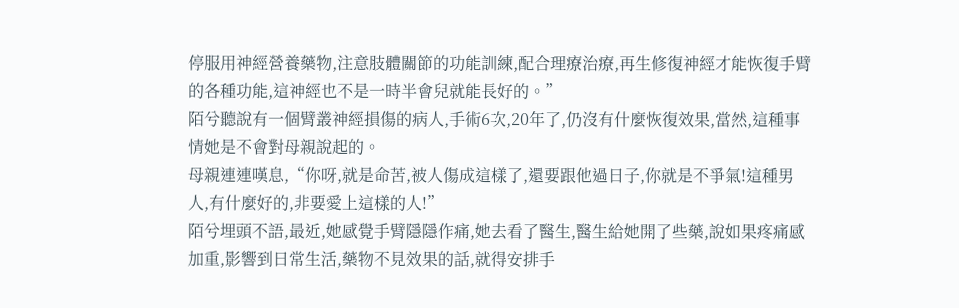停服用神經營養藥物,注意肢體關節的功能訓練,配合理療治療,再生修復神經才能恢復手臂的各種功能,這神經也不是一時半會兒就能長好的。”
陌兮聽說有一個臂叢神經損傷的病人,手術6次,20年了,仍沒有什麼恢復效果,當然,這種事情她是不會對母親說起的。
母親連連嘆息,“你呀,就是命苦,被人傷成這樣了,還要跟他過日子,你就是不爭氣!這種男人,有什麼好的,非要愛上這樣的人!”
陌兮埋頭不語,最近,她感覺手臂隱隱作痛,她去看了醫生,醫生給她開了些藥,說如果疼痛感加重,影響到日常生活,藥物不見效果的話,就得安排手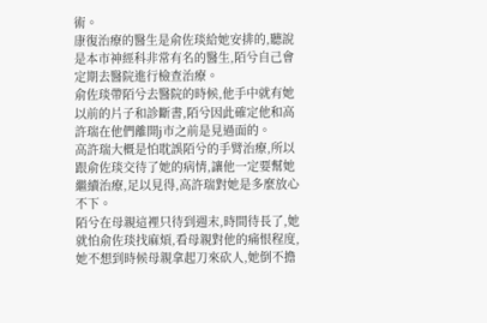術。
康復治療的醫生是俞佐琰給她安排的,聽說是本市神經科非常有名的醫生,陌兮自己會定期去醫院進行檢查治療。
俞佐琰帶陌兮去醫院的時候,他手中就有她以前的片子和診斷書,陌兮因此確定他和高許瑞在他們離開j市之前是見過面的。
高許瑞大概是怕耽誤陌兮的手臂治療,所以跟俞佐琰交待了她的病情,讓他一定要幫她繼續治療,足以見得,高許瑞對她是多麼放心不下。
陌兮在母親這裡只待到週末,時間待長了,她就怕俞佐琰找麻煩,看母親對他的痛恨程度,她不想到時候母親拿起刀來砍人,她倒不擔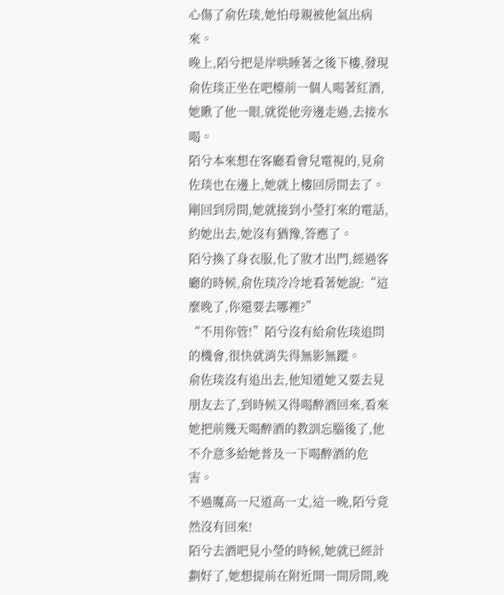心傷了俞佐琰,她怕母親被他氣出病來。
晚上,陌兮把是岸哄睡著之後下樓,發現俞佐琰正坐在吧檯前一個人喝著紅酒,她瞅了他一眼,就從他旁邊走過,去接水喝。
陌兮本來想在客廳看會兒電視的,見俞佐琰也在邊上,她就上樓回房間去了。
剛回到房間,她就接到小瑩打來的電話,約她出去,她沒有猶豫,答應了。
陌兮換了身衣服,化了妝才出門,經過客廳的時候,俞佐琰冷冷地看著她說:“這麼晚了,你還要去哪裡?”
“不用你管!”陌兮沒有給俞佐琰追問的機會,很快就消失得無影無蹤。
俞佐琰沒有追出去,他知道她又要去見朋友去了,到時候又得喝醉酒回來,看來她把前幾天喝醉酒的教訓忘腦後了,他不介意多給她普及一下喝醉酒的危害。
不過魔高一尺道高一丈,這一晚,陌兮竟然沒有回來!
陌兮去酒吧見小瑩的時候,她就已經計劃好了,她想提前在附近開一間房間,晚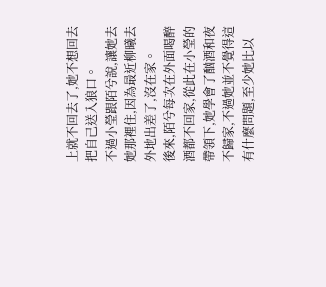上就不回去了,她不想回去把自己送入狼口。
不過小瑩跟陌兮說,讓她去她那裡住,因為最近柳曦去外地出差了,沒在家。
後來,陌兮每次在外面喝醉酒都不回家,從此在小瑩的帶領下,她學會了酗酒和夜不歸家,不過她並不覺得這有什麼問題,至少她比以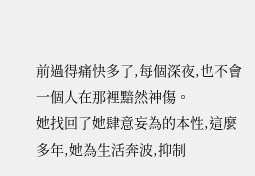前過得痛快多了,每個深夜,也不會一個人在那裡黯然神傷。
她找回了她肆意妄為的本性,這麼多年,她為生活奔波,抑制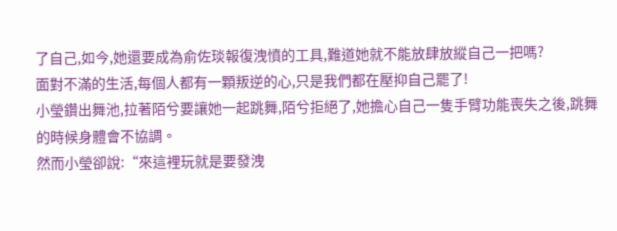了自己,如今,她還要成為俞佐琰報復洩憤的工具,難道她就不能放肆放縱自己一把嗎?
面對不滿的生活,每個人都有一顆叛逆的心,只是我們都在壓抑自己罷了!
小瑩鑽出舞池,拉著陌兮要讓她一起跳舞,陌兮拒絕了,她擔心自己一隻手臂功能喪失之後,跳舞的時候身體會不協調。
然而小瑩卻說:“來這裡玩就是要發洩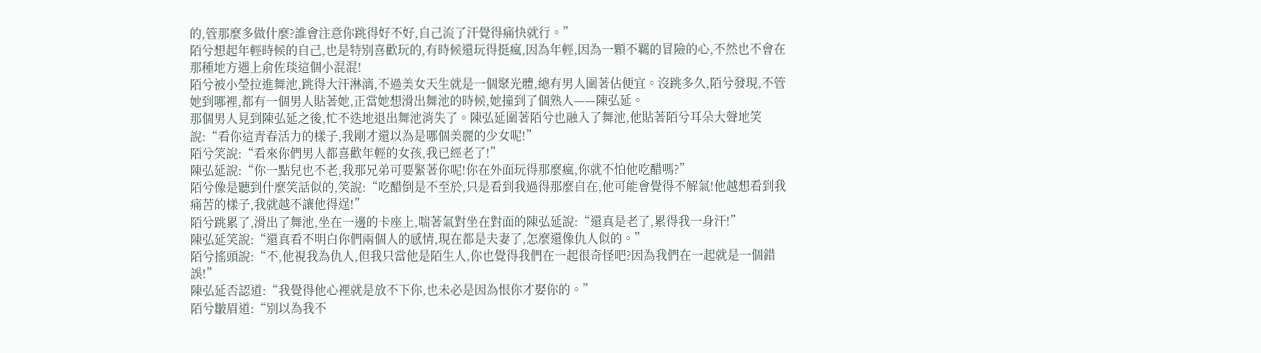的,管那麼多做什麼?誰會注意你跳得好不好,自己流了汗覺得痛快就行。”
陌兮想起年輕時候的自己,也是特別喜歡玩的,有時候還玩得挺瘋,因為年輕,因為一顆不羈的冒險的心,不然也不會在那種地方遇上俞佐琰這個小混混!
陌兮被小瑩拉進舞池,跳得大汗淋漓,不過美女天生就是一個聚光體,總有男人圍著佔便宜。沒跳多久,陌兮發現,不管她到哪裡,都有一個男人貼著她,正當她想滑出舞池的時候,她撞到了個熟人——陳弘延。
那個男人見到陳弘延之後,忙不迭地退出舞池消失了。陳弘延圍著陌兮也融入了舞池,他貼著陌兮耳朵大聲地笑說:“看你這青春活力的樣子,我剛才還以為是哪個美麗的少女呢!”
陌兮笑說:“看來你們男人都喜歡年輕的女孩,我已經老了!”
陳弘延說:“你一點兒也不老,我那兄弟可要緊著你呢!你在外面玩得那麼瘋,你就不怕他吃醋嗎?”
陌兮像是聽到什麼笑話似的,笑說:“吃醋倒是不至於,只是看到我過得那麼自在,他可能會覺得不解氣!他越想看到我痛苦的樣子,我就越不讓他得逞!”
陌兮跳累了,滑出了舞池,坐在一邊的卡座上,喘著氣對坐在對面的陳弘延說:“還真是老了,累得我一身汗!”
陳弘延笑說:“還真看不明白你們兩個人的感情,現在都是夫妻了,怎麼還像仇人似的。”
陌兮搖頭說:“不,他視我為仇人,但我只當他是陌生人,你也覺得我們在一起很奇怪吧?因為我們在一起就是一個錯誤!”
陳弘延否認道:“我覺得他心裡就是放不下你,也未必是因為恨你才娶你的。”
陌兮皺眉道:“別以為我不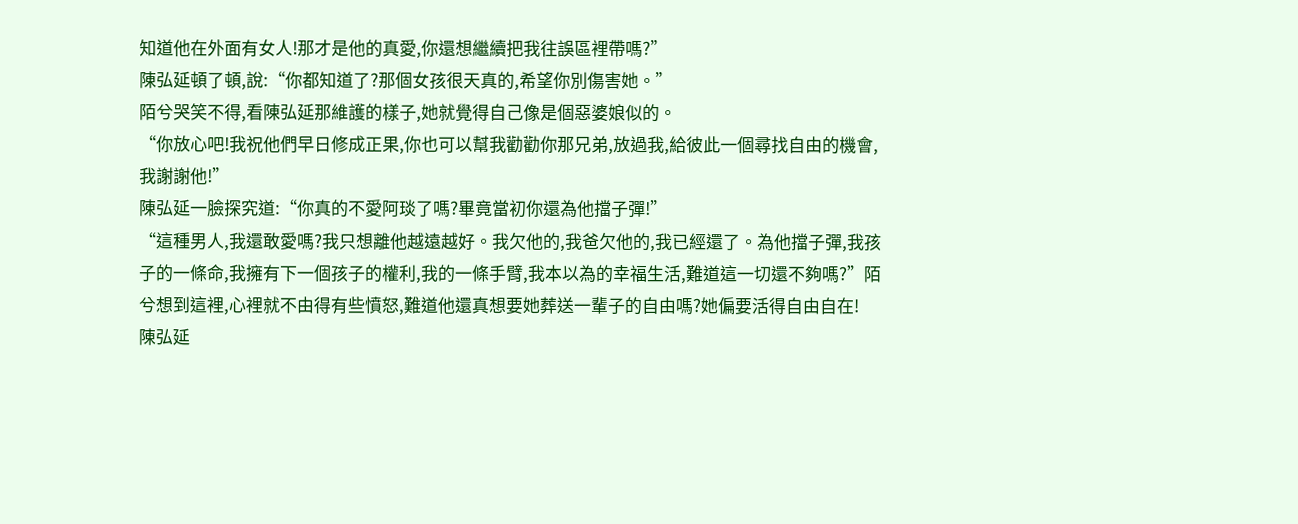知道他在外面有女人!那才是他的真愛,你還想繼續把我往誤區裡帶嗎?”
陳弘延頓了頓,說:“你都知道了?那個女孩很天真的,希望你別傷害她。”
陌兮哭笑不得,看陳弘延那維護的樣子,她就覺得自己像是個惡婆娘似的。
“你放心吧!我祝他們早日修成正果,你也可以幫我勸勸你那兄弟,放過我,給彼此一個尋找自由的機會,我謝謝他!”
陳弘延一臉探究道:“你真的不愛阿琰了嗎?畢竟當初你還為他擋子彈!”
“這種男人,我還敢愛嗎?我只想離他越遠越好。我欠他的,我爸欠他的,我已經還了。為他擋子彈,我孩子的一條命,我擁有下一個孩子的權利,我的一條手臂,我本以為的幸福生活,難道這一切還不夠嗎?”陌兮想到這裡,心裡就不由得有些憤怒,難道他還真想要她葬送一輩子的自由嗎?她偏要活得自由自在!
陳弘延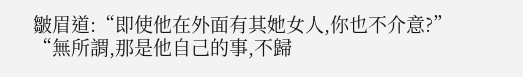皺眉道:“即使他在外面有其她女人,你也不介意?”
“無所謂,那是他自己的事,不歸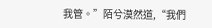我管。”陌兮漠然道,“我們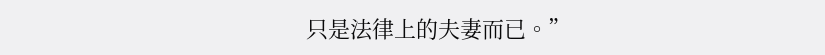只是法律上的夫妻而已。”